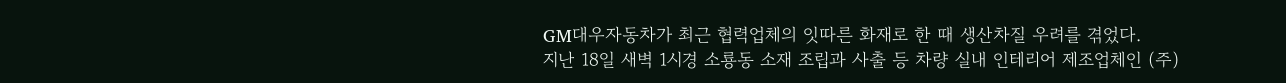GM대우자동차가 최근 협력업체의 잇따른 화재로 한 때 생산차질 우려를 겪었다.
지난 18일 새벽 1시경 소룡동 소재 조립과 사출 등 차량 실내 인테리어 제조업체인 (주)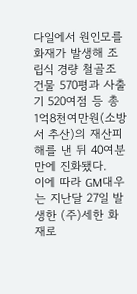다일에서 원인모를 화재가 발생해 조립식 경량 철골조 건물 570평과 사출기 520여점 등 총 1억8천여만원(소방서 추산)의 재산피해를 낸 뒤 40여분만에 진화됐다.
이에 따라 GM대우는 지난달 27일 발생한 (주)세한 화재로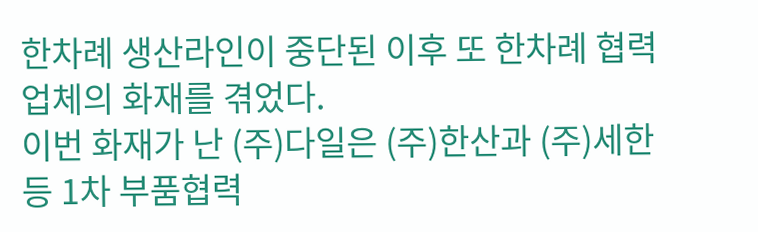한차례 생산라인이 중단된 이후 또 한차례 협력업체의 화재를 겪었다.
이번 화재가 난 (주)다일은 (주)한산과 (주)세한 등 1차 부품협력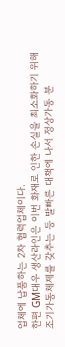업체에 납품하는 2차 협력업체이다.
한편 GM대우 생산라인은 이번 화재로 인한 손실을 최소화하기 위해 조기가동체제를 갖추는 등 발빠른 대책에 나서 정상가동 분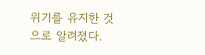위기를 유지한 것으로 알려졌다.